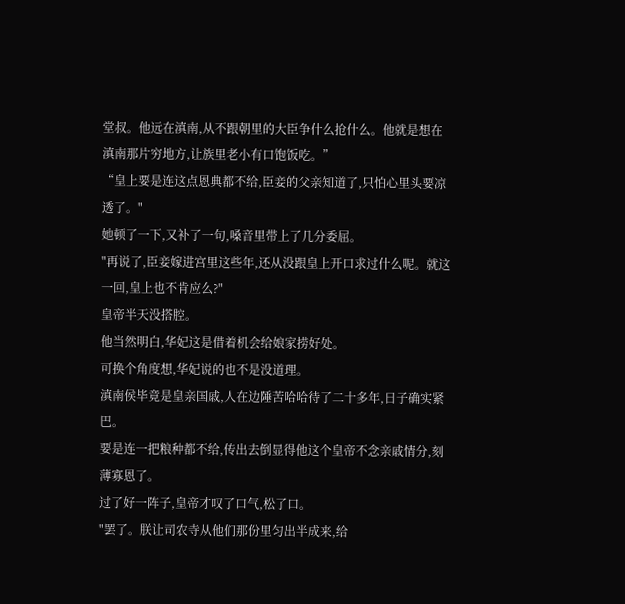堂叔。他远在滇南,从不跟朝里的大臣争什么抢什么。他就是想在滇南那片穷地方,让族里老小有口饱饭吃。”
“皇上要是连这点恩典都不给,臣妾的父亲知道了,只怕心里头要凉透了。"
她顿了一下,又补了一句,嗓音里带上了几分委屈。
"再说了,臣妾嫁进宫里这些年,还从没跟皇上开口求过什么呢。就这一回,皇上也不肯应么?"
皇帝半天没搭腔。
他当然明白,华妃这是借着机会给娘家捞好处。
可换个角度想,华妃说的也不是没道理。
滇南侯毕竟是皇亲国戚,人在边陲苦哈哈待了二十多年,日子确实紧巴。
要是连一把粮种都不给,传出去倒显得他这个皇帝不念亲戚情分,刻薄寡恩了。
过了好一阵子,皇帝才叹了口气,松了口。
"罢了。朕让司农寺从他们那份里匀出半成来,给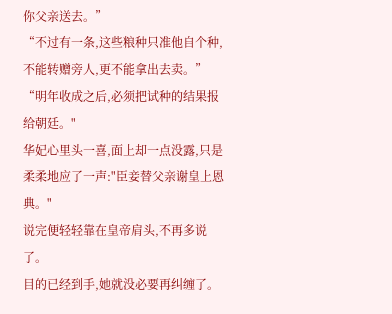你父亲送去。”
“不过有一条,这些粮种只准他自个种,不能转赠旁人,更不能拿出去卖。”
“明年收成之后,必须把试种的结果报给朝廷。"
华妃心里头一喜,面上却一点没露,只是柔柔地应了一声:"臣妾替父亲谢皇上恩典。"
说完便轻轻靠在皇帝肩头,不再多说了。
目的已经到手,她就没必要再纠缠了。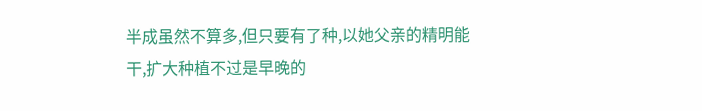半成虽然不算多,但只要有了种,以她父亲的精明能干,扩大种植不过是早晚的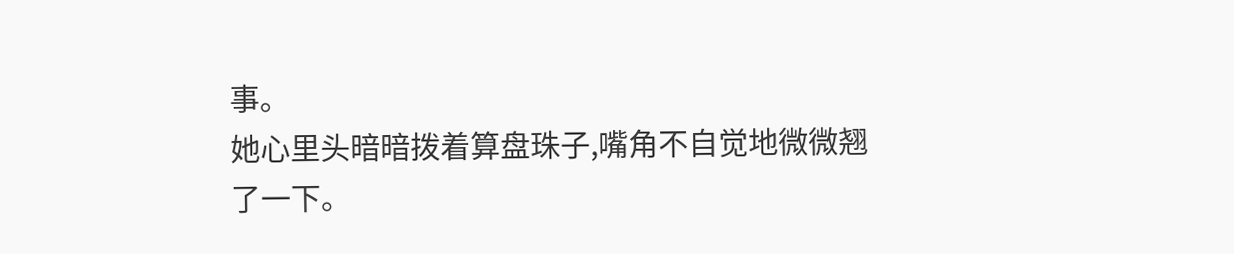事。
她心里头暗暗拨着算盘珠子,嘴角不自觉地微微翘了一下。